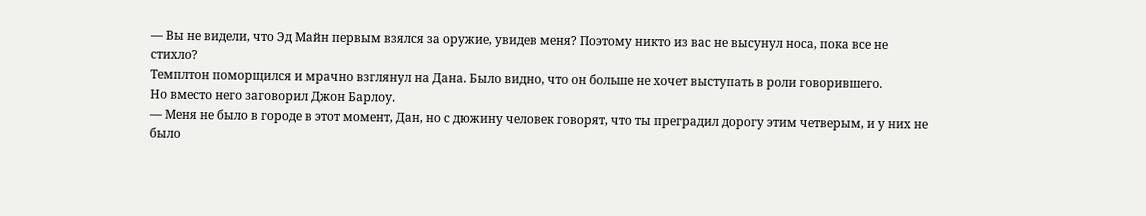— Вы не видели, что Эд Майн первым взялся за оружие, увидев меня? Поэтому никто из вас не высунул носа, пока все не стихло?
Темплтон поморщился и мрачно взглянул на Дана. Было видно, что он больше не хочет выступать в роли говорившего.
Но вместо него заговорил Джон Барлоу.
— Меня не было в городе в этот момент, Дан, но с дюжину человек говорят, что ты преградил дорогу этим четверым, и у них не было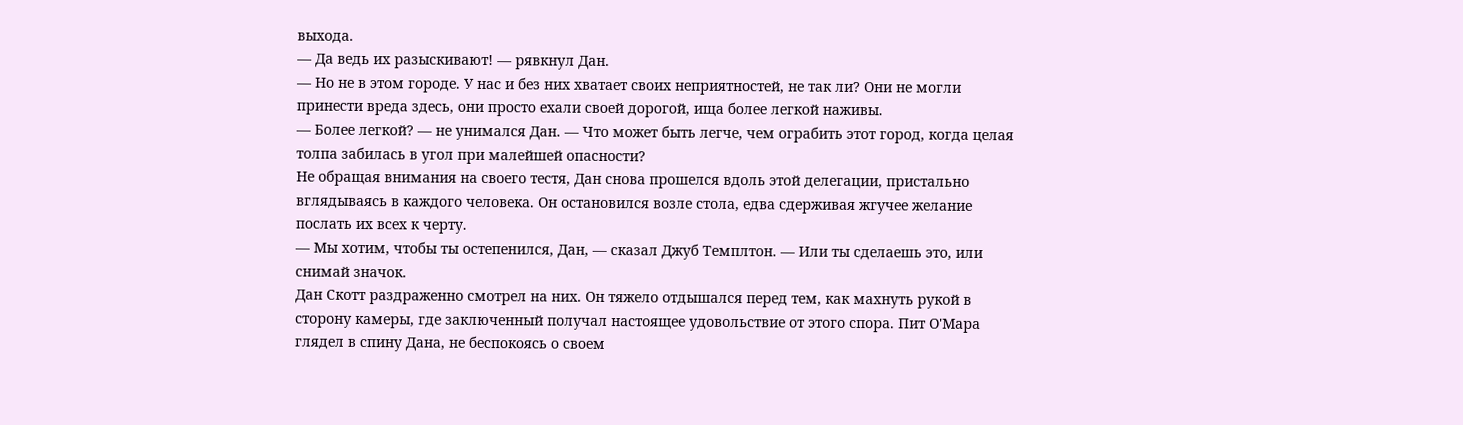выхода.
— Да ведь их разыскивают! — рявкнул Дан.
— Но не в этом городе. У нас и без них хватает своих неприятностей, не так ли? Они не могли принести вреда здесь, они просто ехали своей дорогой, ища более легкой наживы.
— Более легкой? — не унимался Дан. — Что может быть легче, чем ограбить этот город, когда целая толпа забилась в угол при малейшей опасности?
Не обращая внимания на своего тестя, Дан снова прошелся вдоль этой делегации, пристально вглядываясь в каждого человека. Он остановился возле стола, едва сдерживая жгучее желание послать их всех к черту.
— Мы хотим, чтобы ты остепенился, Дан, — сказал Джуб Темплтон. — Или ты сделаешь это, или снимай значок.
Дан Скотт раздраженно смотрел на них. Он тяжело отдышался перед тем, как махнуть рукой в сторону камеры, где заключенный получал настоящее удовольствие от этого спора. Пит О'Мара глядел в спину Дана, не беспокоясь о своем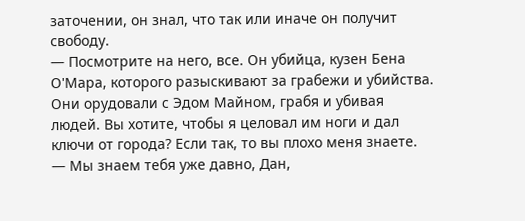заточении, он знал, что так или иначе он получит свободу.
— Посмотрите на него, все. Он убийца, кузен Бена О'Мара, которого разыскивают за грабежи и убийства. Они орудовали с Эдом Майном, грабя и убивая людей. Вы хотите, чтобы я целовал им ноги и дал ключи от города? Если так, то вы плохо меня знаете.
— Мы знаем тебя уже давно, Дан,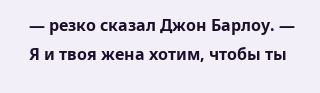— резко сказал Джон Барлоу. — Я и твоя жена хотим, чтобы ты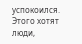успокоился. Этого хотят люди,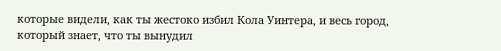которые видели, как ты жестоко избил Кола Уинтера, и весь город, который знает, что ты вынудил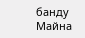банду Майна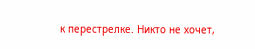к перестрелке. Никто не хочет,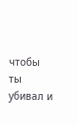чтобы ты убивал и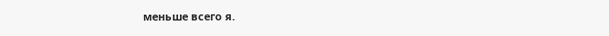меньше всего я.